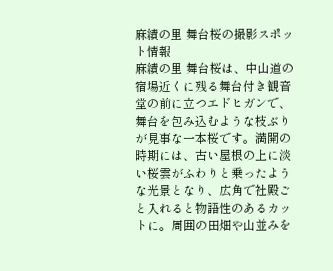麻績の里 舞台桜の撮影スポット情報
麻績の里 舞台桜は、中山道の宿場近くに残る舞台付き観音堂の前に立つエドヒガンで、舞台を包み込むような枝ぶりが見事な一本桜です。満開の時期には、古い屋根の上に淡い桜雲がふわりと乗ったような光景となり、広角で社殿ごと入れると物語性のあるカットに。周囲の田畑や山並みを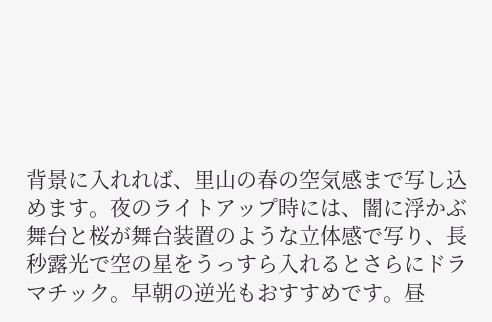背景に入れれば、里山の春の空気感まで写し込めます。夜のライトアップ時には、闇に浮かぶ舞台と桜が舞台装置のような立体感で写り、長秒露光で空の星をうっすら入れるとさらにドラマチック。早朝の逆光もおすすめです。昼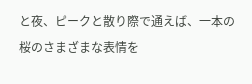と夜、ピークと散り際で通えば、一本の桜のさまざまな表情を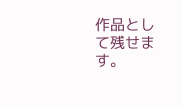作品として残せます。